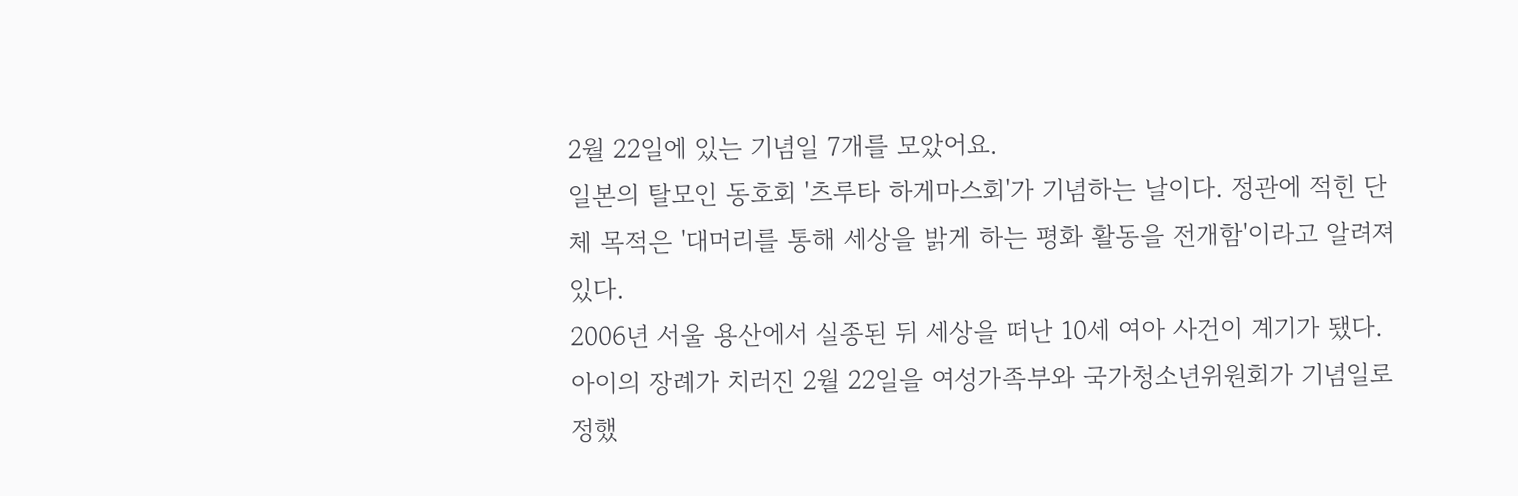2월 22일에 있는 기념일 7개를 모았어요.
일본의 탈모인 동호회 '츠루타 하게마스회'가 기념하는 날이다. 정관에 적힌 단체 목적은 '대머리를 통해 세상을 밝게 하는 평화 활동을 전개함'이라고 알려져 있다.
2006년 서울 용산에서 실종된 뒤 세상을 떠난 10세 여아 사건이 계기가 됐다. 아이의 장례가 치러진 2월 22일을 여성가족부와 국가청소년위원회가 기념일로 정했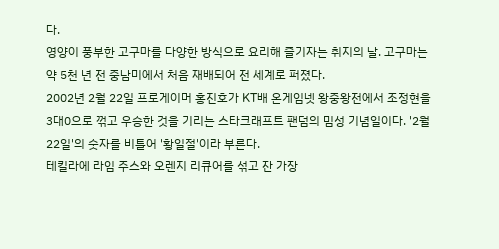다.
영양이 풍부한 고구마를 다양한 방식으로 요리해 즐기자는 취지의 날. 고구마는 약 5천 년 전 중남미에서 처음 재배되어 전 세계로 퍼졌다.
2002년 2월 22일 프로게이머 홍진호가 KT배 온게임넷 왕중왕전에서 조정현을 3대0으로 꺾고 우승한 것을 기리는 스타크래프트 팬덤의 밈성 기념일이다. '2월 22일'의 숫자를 비틀어 '황일절'이라 부른다.
테킬라에 라임 주스와 오렌지 리큐어를 섞고 잔 가장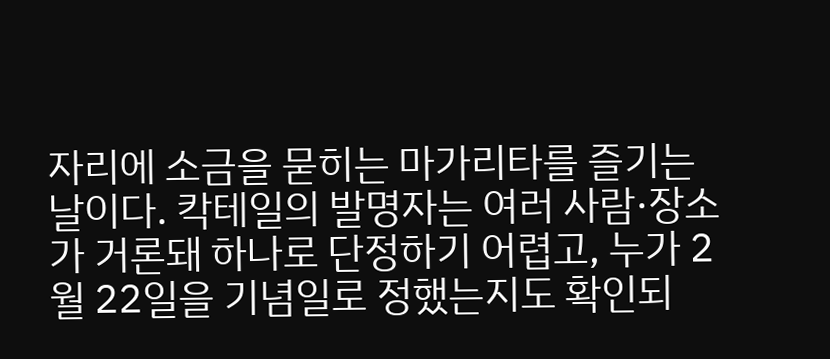자리에 소금을 묻히는 마가리타를 즐기는 날이다. 칵테일의 발명자는 여러 사람·장소가 거론돼 하나로 단정하기 어렵고, 누가 2월 22일을 기념일로 정했는지도 확인되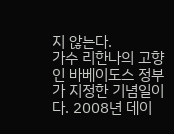지 않는다.
가수 리한나의 고향인 바베이도스 정부가 지정한 기념일이다. 2008년 데이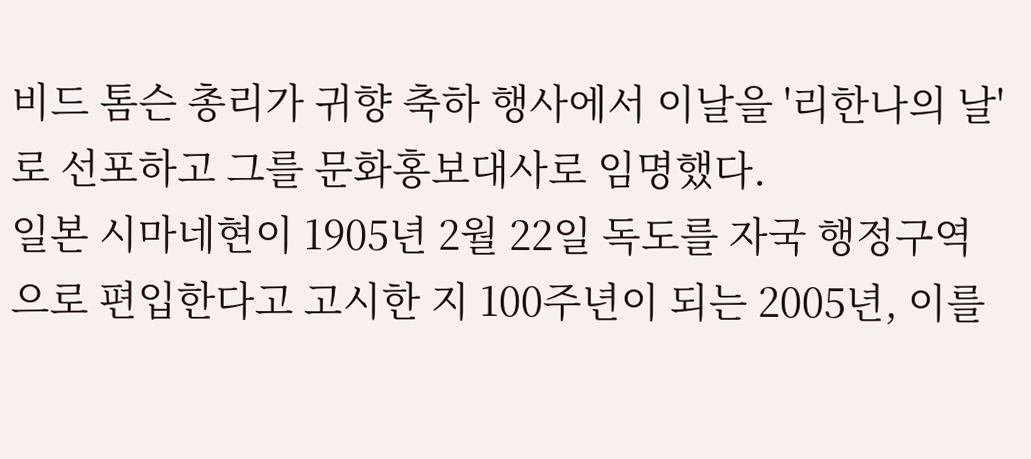비드 톰슨 총리가 귀향 축하 행사에서 이날을 '리한나의 날'로 선포하고 그를 문화홍보대사로 임명했다.
일본 시마네현이 1905년 2월 22일 독도를 자국 행정구역으로 편입한다고 고시한 지 100주년이 되는 2005년, 이를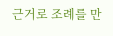근거로 조례를 만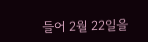들어 2월 22일을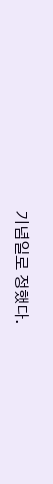기념일로 정했다.